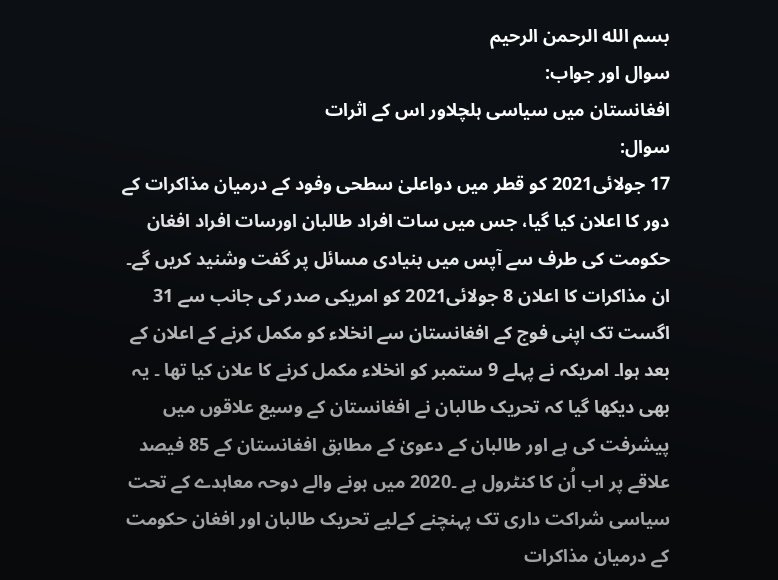بسم الله الرحمن الرحيم
سوال اور جواب:
افغانستان میں سیاسی ہلچلاور اس کے اثرات
سوال:
17 جولائی2021 کو قطر میں دواعلیٰ سطحی وفود کے درمیان مذاکرات کے دور کا اعلان کیا گیا، جس میں سات افراد طالبان اورسات افراد افغان حکومت کی طرف سے آپس میں بنیادی مسائل پر گفت وشنید کریں گے۔ ان مذاکرات کا اعلان 8 جولائی2021 کو امریکی صدر کی جانب سے 31 اگست تک اپنی فوج کے افغانستان سے انخلاء کو مکمل کرنے کے اعلان کے بعد ہوا۔ امریکہ نے پہلے 9 ستمبر کو انخلاء مکمل کرنے کا علان کیا تھا ۔ یہ بھی دیکھا گیا کہ تحریک طالبان نے افغانستان کے وسیع علاقوں میں پیشرفت کی ہے اور طالبان کے دعویٰ کے مطابق افغانستان کے 85 فیصد علاقے پر اب اُن کا کنٹرول ہے ۔2020 میں ہونے والے دوحہ معاہدے کے تحت سیاسی شراکت داری تک پہنچنے کےلیے تحریک طالبان اور افغان حکومت کے درمیان مذاکرات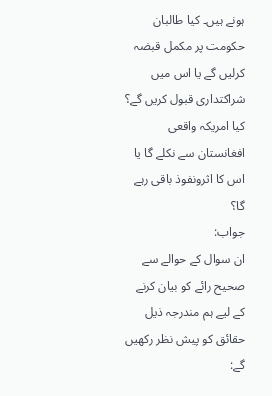ہونے ہیں۔ کیا طالبان حکومت پر مکمل قبضہ کرلیں گے یا اس میں شراکتداری قبول کریں گے؟ کیا امریکہ واقعی افغانستان سے نکلے گا یا اس کا اثرونفوذ باقی رہے گا؟
جواب:
ان سوال کے حوالے سے صحیح رائے کو بیان کرنے کے لیے ہم مندرجہ ذیل حقائق کو پیش نظر رکھیں گے: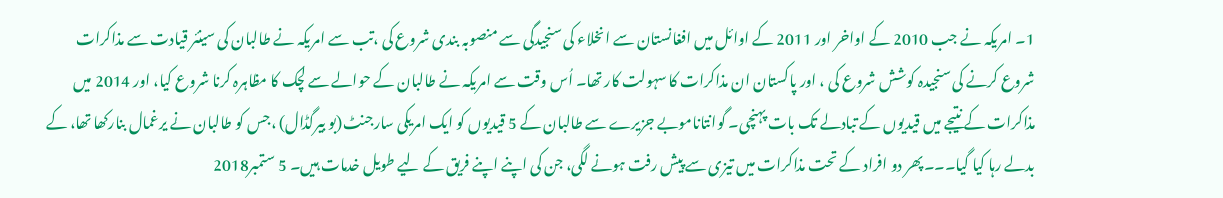1۔ امریکہ نے جب 2010 کے اواخر اور 2011 کے اوائل میں افغانستان سے انخلاء کی سنجیدگی سے منصوبہ بندی شروع کی ،تب سے امریکہ نے طالبان کی سینئر قیادت سے مذاکرات شروع کرنے کی سنجیدہ کوشش شروع کی ، اور پاکستان ان مذاکرات کا سہولت کار تھا۔ اُس وقت سے امریکہ نے طالبان کے حوالے سے لچک کا مظاہرہ کرنا شروع کیا، اور 2014 میں مذاکرات کے نتیجے میں قیدیوں کے تبادلے تک بات پہنچی۔ گوانتاناموبے جزیرے سے طالبان کے 5 قیدیوں کو ایک امریکی سارجنٹ(بو بیرگڈال) ،جس کو طالبان نے یرغمال بنارکھا تھا، کے بدلے رہا کیا گیا۔۔۔پھر دو افراد کے تحت مذاکرات میں تیزی سے پیش رفت ہونے لگی، جن کی اپنے اپنے فریق کے لیے طویل خدمات ہیں۔ 5 ستمبر2018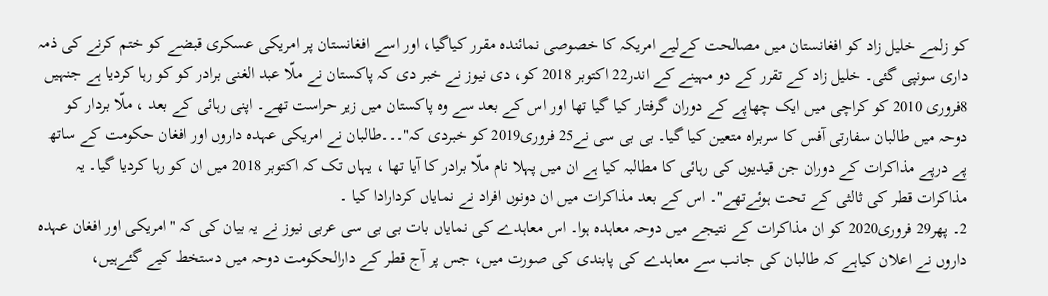کو زلمے خلیل زاد کو افغانستان میں مصالحت کےلیے امریکہ کا خصوصی نمائندہ مقرر کیاگیا، اور اسے افغانستان پر امریکی عسکری قبضے کو ختم کرنے کی ذمہ داری سونپی گئی۔ خلیل زاد کے تقرر کے دو مہینے کے اندر22 اکتوبر 2018 کو، دی نیوز نے خبر دی کہ پاکستان نے ملّا عبد الغنی برادر کو کو رہا کردیا ہے جنہیں 8فروری 2010 کو کراچی میں ایک چھاپے کے دوران گرفتار کیا گیا تھا اور اس کے بعد سے وہ پاکستان میں زیر حراست تھے۔ اپنی رہائی کے بعد ، ملّا بردار کو دوحہ میں طالبان سفارتی آفس کا سربراہ متعین کیا گیا۔ بی بی سی نے25 فروری2019 کو خبردی کہ"۔۔۔طالبان نے امریکی عہدہ داروں اور افغان حکومت کے ساتھ پے درپے مذاکرات کے دوران جن قیدیوں کی رہائی کا مطالبہ کیا ہے ان میں پہلا نام ملّا برادر کا آیا تھا ، یہاں تک کہ اکتوبر 2018 میں ان کو رہا کردیا گیا۔ یہ مذاکرات قطر کی ثالثی کے تحت ہوئےتھے"۔ اس کے بعد مذاکرات میں ان دونوں افراد نے نمایاں کردارادا کیا ۔
2۔ پھر29 فروری2020 کو ان مذاکرات کے نتیجے میں دوحہ معاہدہ ہوا۔ اس معاہدے کی نمایاں بات بی بی سی عربی نیوز نے یہ بیان کی کہ "امریکی اور افغان عہدہ داروں نے اعلان کیاہے کہ طالبان کی جانب سے معاہدے کی پابندی کی صورت میں، جس پر آج قطر کے دارالحکومت دوحہ میں دستخط کیے گئےہیں،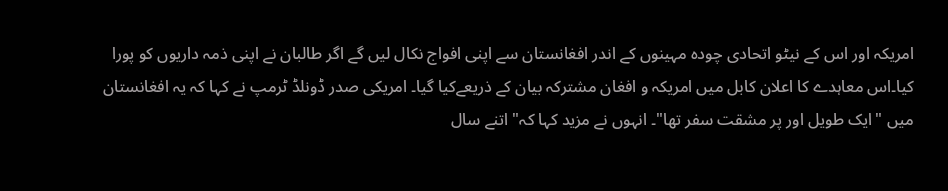امریکہ اور اس کے نیٹو اتحادی چودہ مہینوں کے اندر افغانستان سے اپنی افواج نکال لیں گے اگر طالبان نے اپنی ذمہ داریوں کو پورا کیا۔اس معاہدے کا اعلان کابل میں امریکہ و افغان مشترکہ بیان کے ذریعےکیا گیا۔ امریکی صدر ڈونلڈ ٹرمپ نے کہا کہ یہ افغانستان میں "ایک طویل اور پر مشقت سفر تھا"۔ انہوں نے مزید کہا کہ" اتنے سال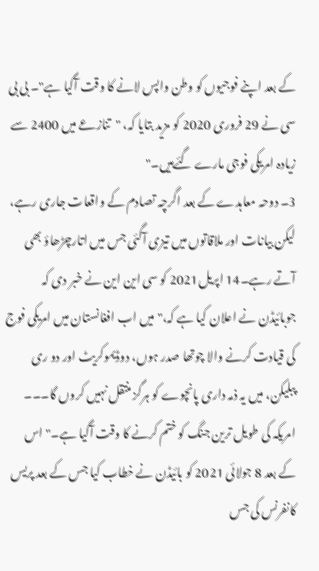کے بعد اپنے فوجیوں کو وطن واپس لانے کا وقت آگیا ہے"۔ بی بی سی نے 29 فروری 2020 کو مزید بتایا کہ، "تنازعے میں 2400 سے زیادہ امریکی فوجی مارے گئےہیں۔"
3۔ دوحہ معاہدے کے بعد اگرچہ تصادم کے واقعات جاری رہے، لیکن بیانات اور ملاقاتوں میں تیزی آگئی جس میں اتارچڑھاؤ بھی آتے رہے۔14 اپریل2021 کو سی این این نے خبر دی کہ جوبائیڈن نے اعلان کیا ہے کہ،" میں اب افغانستان میں امریکی فوج کی قیادت کرنے والا چوتھا صدر ہوں، دوڈیموکریٹ اور دو ری پبلیکن، میں یہ ذمہ داری پانچوے کو ہرگز منتقل نہیں کروں گا۔۔۔ امریکہ کی طویل ترین جنگ کو ختم کرنے کا وقت آگیا ہے۔" اس کے بعد 8 جولائی 2021 کو بائیڈن نے خطاب کیا جس کے بعد پریس کانفرنس کی جس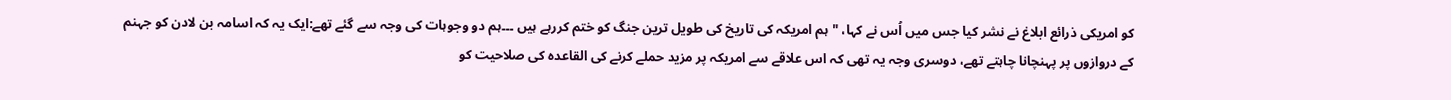کو امریکی ذرائع ابلاغ نے نشر کیا جس میں اُس نے کہا، "ہم امریکہ کی تاریخ کی طویل ترین جنگ کو ختم کررہے ہیں ۔۔۔ہم دو وجوہات کی وجہ سے گئے تھے:ایک یہ کہ اسامہ بن لادن کو جہنم کے دروازوں پر پہنچانا چاہتے تھے، دوسری وجہ یہ تھی کہ اس علاقے سے امریکہ پر مزید حملے کرنے کی القاعدہ کی صلاحیت کو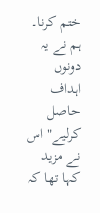ختم کرنا۔ ہم نے یہ دونوں اہداف حاصل کرلیے" اس نے مزید کہا تھا کہ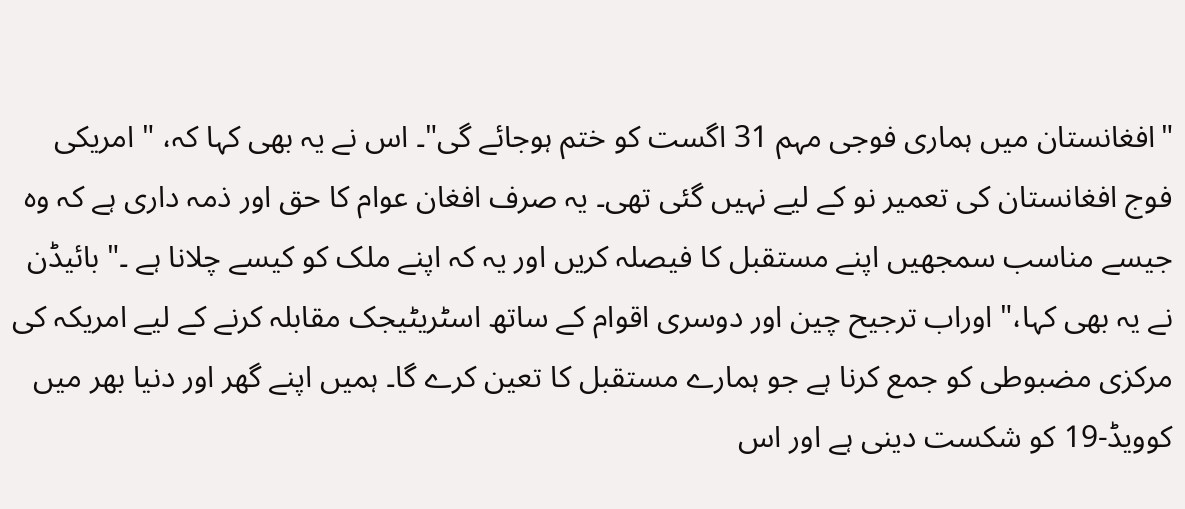"افغانستان میں ہماری فوجی مہم 31 اگست کو ختم ہوجائے گی"۔ اس نے یہ بھی کہا کہ، " امریکی فوج افغانستان کی تعمیر نو کے لیے نہیں گئی تھی۔ یہ صرف افغان عوام کا حق اور ذمہ داری ہے کہ وہ جیسے مناسب سمجھیں اپنے مستقبل کا فیصلہ کریں اور یہ کہ اپنے ملک کو کیسے چلانا ہے ۔" بائیڈن نے یہ بھی کہا،" اوراب ترجیح چین اور دوسری اقوام کے ساتھ اسٹریٹیجک مقابلہ کرنے کے لیے امریکہ کی مرکزی مضبوطی کو جمع کرنا ہے جو ہمارے مستقبل کا تعین کرے گا۔ ہمیں اپنے گھر اور دنیا بھر میں کوویڈ-19 کو شکست دینی ہے اور اس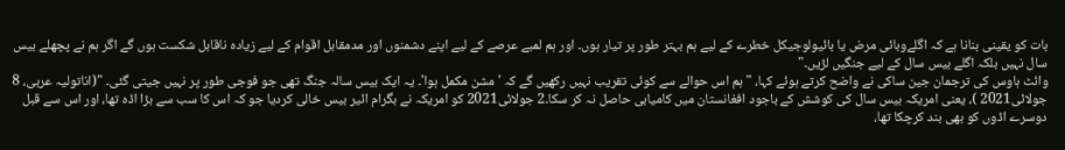بات کو یقینی بنانا ہے کہ اگلےوبائی مرض یا بائیولوجیکل خطرے کے لیے ہم بہتر طور پر تیار ہوں۔ اور ہم لمبے عرصے کے لیے اپنے دشمنوں اور مدمقابل اقوام کے لیے زیادہ ناقابل شکست ہوں گے اگر ہم نے پچھلے بیس سال نہیں بلکہ اگلے بیس سال کے لیے جنگیں لڑیں۔"
وائٹ ہاوس کی ترجمان جین ساکی نے واضح کرتے ہوئے کہا، "ہم اس حوالے سے کوئی تقریب نہیں رکھیں گے کہ 'مشن مکمل ہوا'۔ یہ ایک بیس سالہ جنگ تھی جو فوجی طور پر نہیں جیتی گئی۔ "(اناتولیہ عربی، 8 جولائی2021 )، یعنی امریکہ بیس سال کی کوشش کے باجود افغانستان میں کامیابی حاصل نہ کر سکا۔2 جولائی2021 کو امریکہ نے بگرام ائیر بیس خالی کردیا جو کہ اس کا سب سے بڑا اڈہ تھا، اور اس سے قبل دوسرے اڈوں کو بھی بند کرچکا تھا،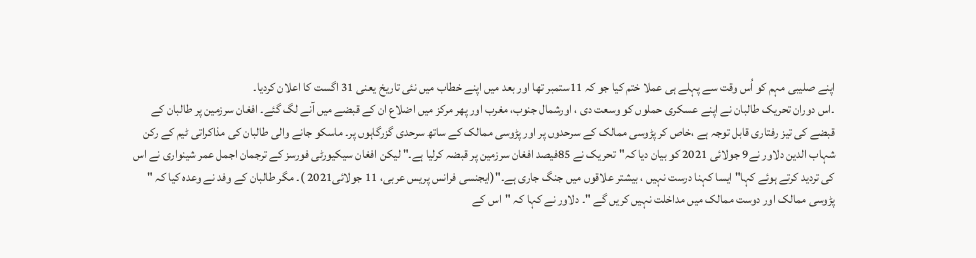اپنے صلیبی مہم کو اُس وقت سے پہلے ہی عملا ختم کیا جو کہ 11ستمبر تھا اور بعد میں اپنے خطاب میں نئی تاریخ یعنی 31 اگست کا اعلان کردیا۔
۔اس دوران تحریک طالبان نے اپنے عسکری حملوں کو وسعت دی ، اورشمال جنوب، مغرب اور پھر مرکز میں اضلاع ان کے قبضے میں آنے لگ گئے۔ افغان سرزمین پر طالبان کے قبضے کی تیز رفتاری قابل توجہ ہے ،خاص کر پڑوسی ممالک کے سرحدوں پر اور پڑوسی ممالک کے ساتھ سرحدی گزرگاہوں پر۔ ماسکو جانے والی طالبان کی مذاکراتی ٹیم کے رکن شہاب الدین دلاور نے9 جولائی 2021 کو بیان دیا کہ"تحریک نے 85فیصد افغان سرزمین پر قبضہ کرلیا ہے۔" لیکن افغان سیکیورٹی فورسز کے ترجمان اجمل عمر شینواری نے اس کی تردید کرتے ہوئے کہا" ایسا کہنا درست نہیں ، بیشتر علاقوں میں جنگ جاری ہے۔"(ایجنسی فرانس پریس عربی، 11 جولائی2021 )۔ مگر طالبان کے وفد نے وعدہ کیا کہ " پڑوسی ممالک اور دوست ممالک میں مداخلت نہیں کریں گے "۔ دلاور نے کہا کہ "اس کے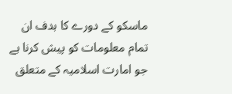ماسکو کے دورے کا ہدف ان تمام معلومات کو پیش کرنا ہے جو امارت اسلامیہ کے متعلق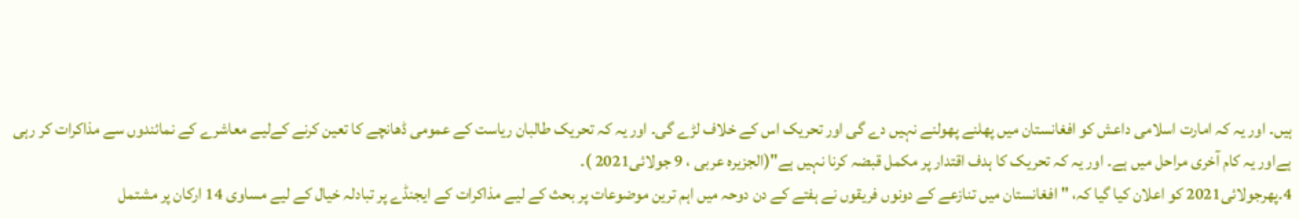ہیں۔ اور یہ کہ امارت اسلامی داعش کو افغانستان میں پھلنے پھولنے نہیں دے گی اور تحریک اس کے خلاف لڑے گی۔ اور یہ کہ تحریک طالبان ریاست کے عمومی ڈھانچے کا تعین کرنے کےلیے معاشرے کے نمائندوں سے مذاکرات کر رہی ہےاور یہ کام آخری مراحل میں ہے۔ اور یہ کہ تحریک کا ہدف اقتدار پر مکمل قبضہ کرنا نہیں ہے"(الجزیرہ عربی ، 9 جولائی2021 )۔
4۔پھرجولائی2021 کو اعلان کیا گیا کہ، " افغانستان میں تنازعے کے دونوں فریقوں نے ہفتے کے دن دوحہ میں اہم ترین موضوعات پر بحث کے لیے مذاکرات کے ایجنڈے پر تبادلہ خیال کے لیے مساوی 14 ارکان پر مشتمل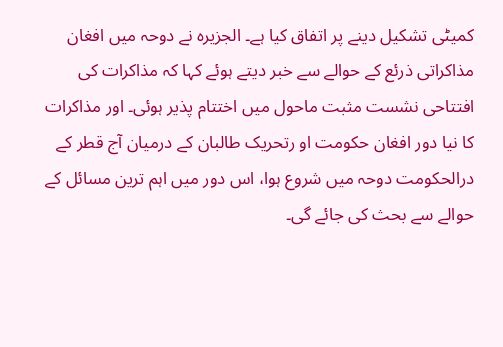کمیٹی تشکیل دینے پر اتفاق کیا ہے۔ الجزیرہ نے دوحہ میں افغان مذاکراتی ذرئع کے حوالے سے خبر دیتے ہوئے کہا کہ مذاکرات کی افتتاحی نشست مثبت ماحول میں اختتام پذیر ہوئی۔ اور مذاکرات کا نیا دور افغان حکومت او رتحریک طالبان کے درمیان آج قطر کے درالحکومت دوحہ میں شروع ہوا، اس دور میں اہم ترین مسائل کے حوالے سے بحث کی جائے گی۔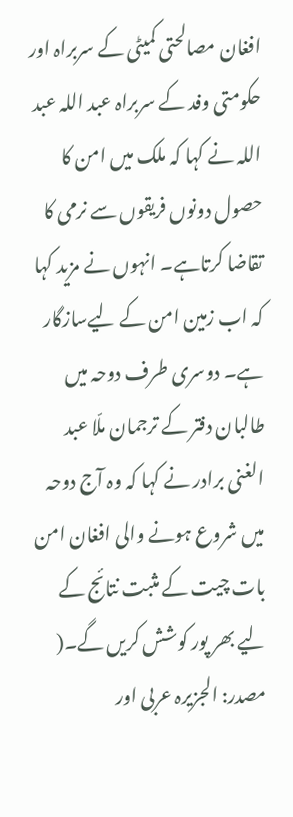افغان مصالحتی کمیٹی کے سربراہ اور حکومتی وفد کے سربراہ عبد اللہ عبد اللہ نے کہا کہ ملک میں امن کا حصول دونوں فریقوں سے نرمی کا تقاضا کرتاہے۔ انہوں نے مزید کہا کہ اب زمین امن کے لیےسازگار ہے۔ دوسری طرف دوحہ میں طالبان دفتر کے ترجمان ملّا عبد الغنی برادر نے کہا کہ وہ آج دوحہ میں شروع ہونے والی افغان امن بات چیت کے مثبت نتائج کے لیے بھر پور کوشش کریں گے۔( مصدر: الجزیرہ عربی اور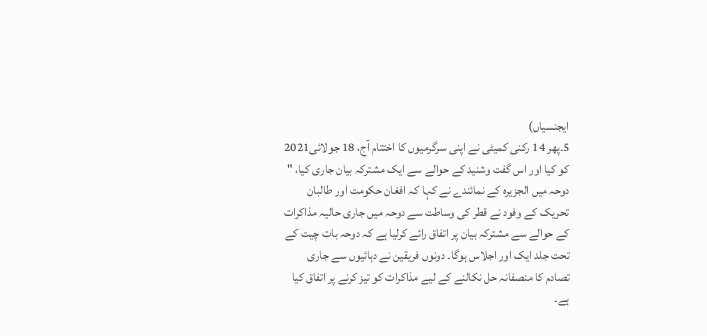ایجنسیاں)
5۔پھر 14 رکنی کمیٹی نے اپنی سرگرمیوں کا اختتام آج، 18 جولائی2021 کو کیا اور اس گفت وشنید کے حوالے سے ایک مشترکہ بیان جاری کیا، " دوحہ میں الجزیرہ کے نمائندے نے کہا کہ افغان حکومت اور طالبان تحریک کے وفود نے قطر کی وساطت سے دوحہ میں جاری حالیہ مذاکرات کے حوالے سے مشترکہ بیان پر اتفاق رائے کرلیا ہے کہ دوحہ بات چیت کے تحت جلد ایک اور اجلاس ہوگا۔ دونوں فریقین نے دہائیوں سے جاری تصادم کا منصفانہ حل نکالنے کے لیے مذاکرات کو تیز کرنے پر اتفاق کیا ہے۔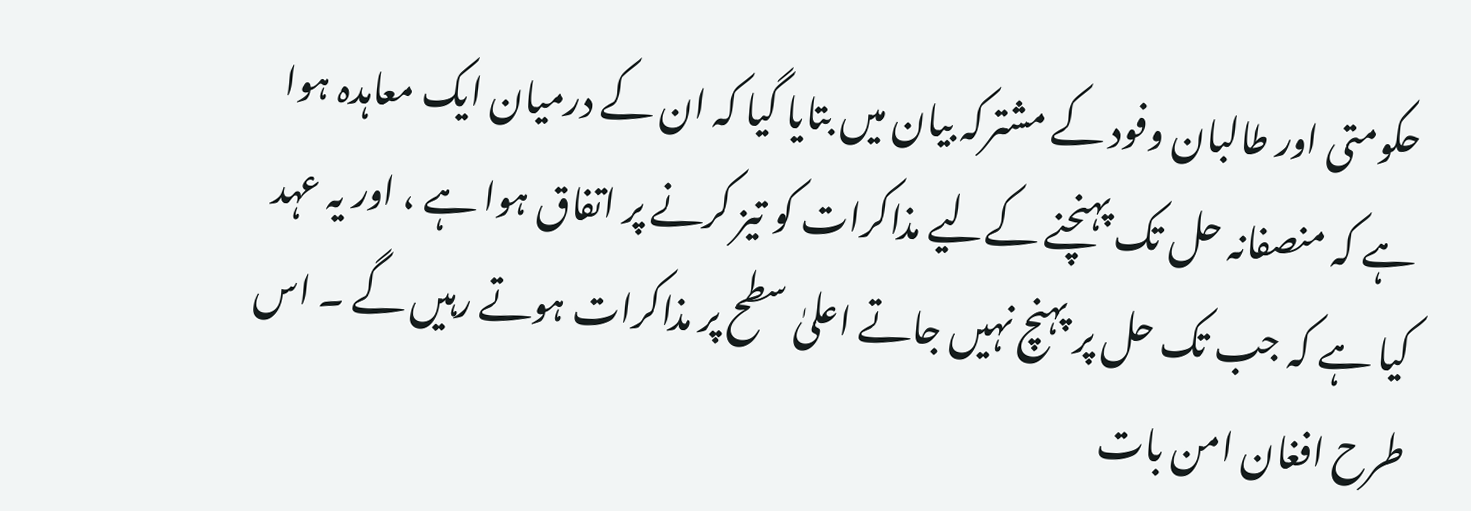حکومتی اور طالبان وفود کے مشترکہ بیان میں بتایا گیا کہ ان کے درمیان ایک معاہدہ ہوا ہے کہ منصفانہ حل تک پہنچنے کےلیے مذاکرات کو تیز کرنے پر اتفاق ہوا ہے ، اور یہ عہد کیا ہے کہ جب تک حل پر پہنچ نہیں جاتے اعلیٰ سطح پر مذاکرات ہوتے رہیں گے ۔ اس طرح افغان امن بات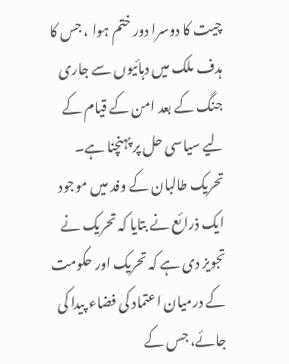چیت کا دوسرا دور ختم ہوا ، جس کا ہدف ملک میں دہائیوں سے جاری جنگ کے بعد امن کے قیام کے لیے سیاسی حل پر پہنچنا ہے۔ تحریک طالبان کے وفد میں موجود ایک ذرائع نے بتایا کہ تحریک نے تجویز دی ہے کہ تحریک اور حکومت کے درمیان اعتماد کی فضاء پیدا کی جائے، جس کے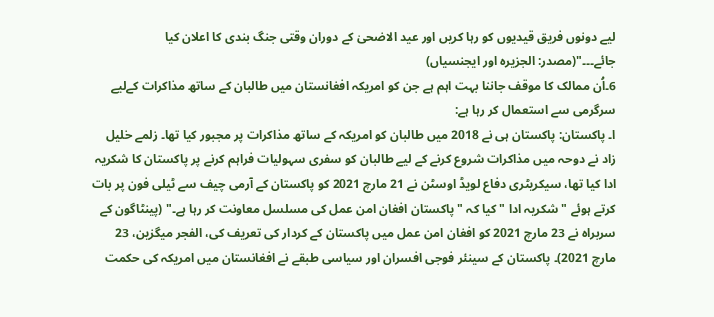لیے دونوں فریق قیدیوں کو رہا کریں اور عید الاضحیٰ کے دوران وقتی جنگ بندی کا اعلان کیا جائے۔۔۔"(مصدر: الجزیرہ اور ایجنسیاں)
6۔اُن ممالک کا موقف جاننا بہت اہم ہے جن کو امریکہ افغانستان میں طالبان کے ساتھ مذاکرات کےلیے سرگرمی سے استعمال کر رہا ہے:
ا۔ پاکستان: پاکستان ہی نے 2018 میں طالبان کو امریکہ کے ساتھ مذاکرات پر مجبور کیا تھا۔ زلمے خلیل زاد نے دوحہ میں مذاکرات شروع کرنے کے لیے طالبان کو سفری سہولیات فراہم کرنے پر پاکستان کا شکریہ ادا کیا تھا، سیکریٹری دفاع لویڈ اوسٹن نے 21 مارچ 2021 کو پاکستان کے آرمی چیف سے ٹیلی فون پر بات کرتے ہوئے " شکریہ ادا " کیا کہ " پاکستان افغان امن عمل کی مسلسل معاونت کر رہا ہے۔" (پینٹاگون کے سربراہ نے 23 مارچ 2021 کو افغان امن عمل میں پاکستان کے کردار کی تعریف کی، الفجر میگزین، 23 مارچ 2021)۔ پاکستان کے سینئر فوجی افسران اور سیاسی طبقے نے افغانستان میں امریکہ کی حکمت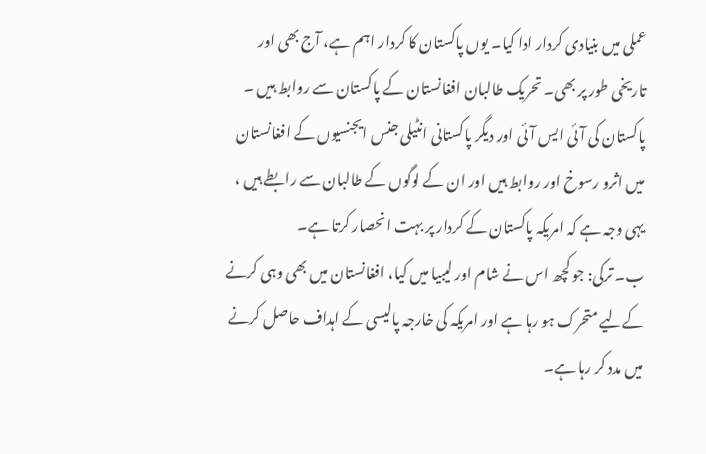عملی میں بنیادی کردار ادا کیا۔ یوں پاکستان کا کردار اہم ہے، آج بھی اور تاریخی طور پر بھی۔ تحریک طالبان افغانستان کے پاکستان سے روابط ہیں ۔ پاکستان کی آئی ایس آئی اور دیگر پاکستانی انٹیلی جنس ایجنسیوں کے افغانستان میں اثرو رسوخ اور روابط ہیں اور ان کے لوگوں کے طالبان سے رابطے ہیں ، یہی وجہ ہے کہ امریکہ پاکستان کے کردار پر بہت انحصار کرتا ہے۔
ب۔ ترکی: جو کچھ اس نے شام اور لیبیا میں کیا، افغانستان میں بھی وہی کرنے کےلیے متحرک ہو رہا ہے اور امریکہ کی خارجہ پالیسی کے اہداف حاصل کرنے میں مدد کر رہا ہے۔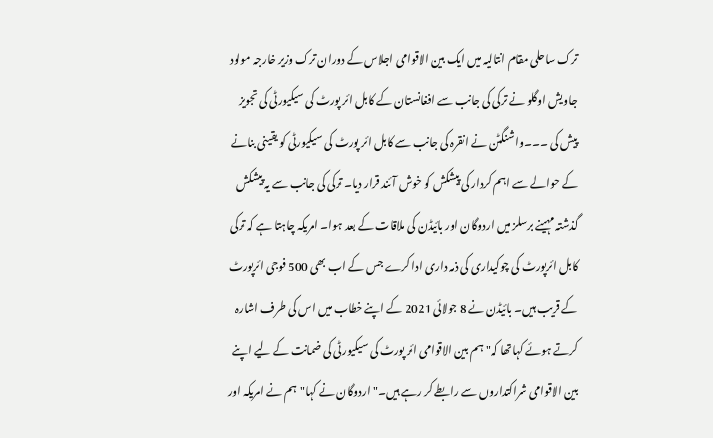ترک ساحلی مقام انتالیہ میں ایک بین الاقوامی اجلاس کے دوران ترک وزیر خارجہ مولود جاویش اوگلو نے ترکی کی جانب سے افغانستان کے کابل ائر پورٹ کی سیکیورٹی کی تجویز پیش کی ۔۔۔واشنگٹن نے انقرہ کی جانب سے کابل ائر پورٹ کی سیکیورٹی کو یقینی بنانے کے حوالے سے اہم کردار کی پیشکش کو خوش آئند قرار دیا۔ ترکی کی جانب سے یہ پیشکش گذشتہ مہینے برسلز میں اردوگان اور بائیڈن کی ملاقات کے بعد ہوا۔ امریکہ چاہتا ہے کہ ترکی کابل ائرپورٹ کی چوکیداری کی ذمہ داری ادا کرے جس کے اب بھی 500 فوجی ائرپورٹ کے قریب ہیں۔ بائیڈن نے 8 جولائی 2021 کے اپنے خطاب میں اس کی طرف اشارہ کرتے ہوئے کہاتھا کہ" ہم بین الاقوامی ائر پورٹ کی سیکیورٹی کی ضمانت کے لیے اپنے بین الاقوامی شراکتداروں سے رابطے کر رہے ہیں۔" اردوگان نے کہا"ہم نے امریکہ اور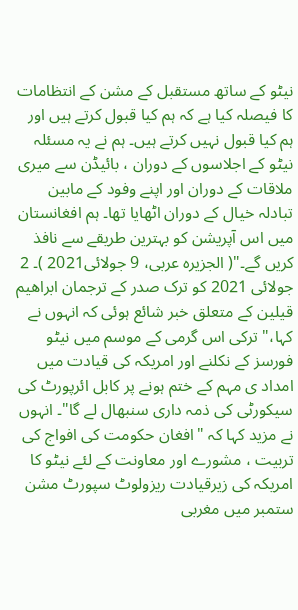نیٹو کے ساتھ مستقبل کے مشن کے انتظامات کا فیصلہ کیا ہے کہ ہم کیا قبول کرتے ہیں اور ہم کیا قبول نہیں کرتے ہیں۔ ہم نے یہ مسئلہ نیٹو کے اجلاسوں کے دوران ، بائیڈن سے میری ملاقات کے دوران اور اپنے وفود کے مابین تبادلہ خیال کے دوران اٹھایا تھا۔ ہم افغانستان میں اس آپریشن کو بہترین طریقے سے نافذ کریں گے۔"( الجزیرہ عربی، 9 جولائی2021 )۔ 2 جولائی 2021 کو ترک صدر کے ترجمان ابراھیم قیلین کے متعلق خبر شائع ہوئی کہ انہوں نے کہا،" ترکی اس گرمی کے موسم میں نیٹو فورسز کے نکلنے اور امریکہ کی قیادت میں امداد ی مہم کے ختم ہونے پر کابل ائرپورٹ کی سیکورٹی کی ذمہ داری سنبھال لے گا"۔ انہوں نے مزید کہا کہ "افغان حکومت کی افواج کی تربیت ، مشورے اور معاونت کے لئے نیٹو کا امریکہ کی زیرقیادت ریزولوٹ سپورٹ مشن ستمبر میں مغربی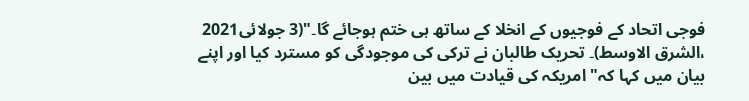فوجی اتحاد کے فوجیوں کے انخلا کے ساتھ ہی ختم ہوجائے گا۔"(3 جولائی2021 ،الشرق الاوسط)۔ تحریک طالبان نے ترکی کی موجودگی کو مسترد کیا اور اپنے بیان میں کہا کہ" امریکہ کی قیادت میں بین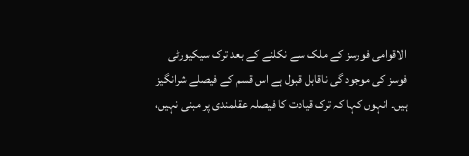الاقوامی فورسز کے ملک سے نکلنے کے بعد ترک سیکیورٹی فوسز کی موجود گی ناقابل قبول ہے اس قسم کے فیصلے شرانگیز ہیں۔ انہوں کہا کہ ترک قیادت کا فیصلہ عقلمندی پر مبنی نہیں،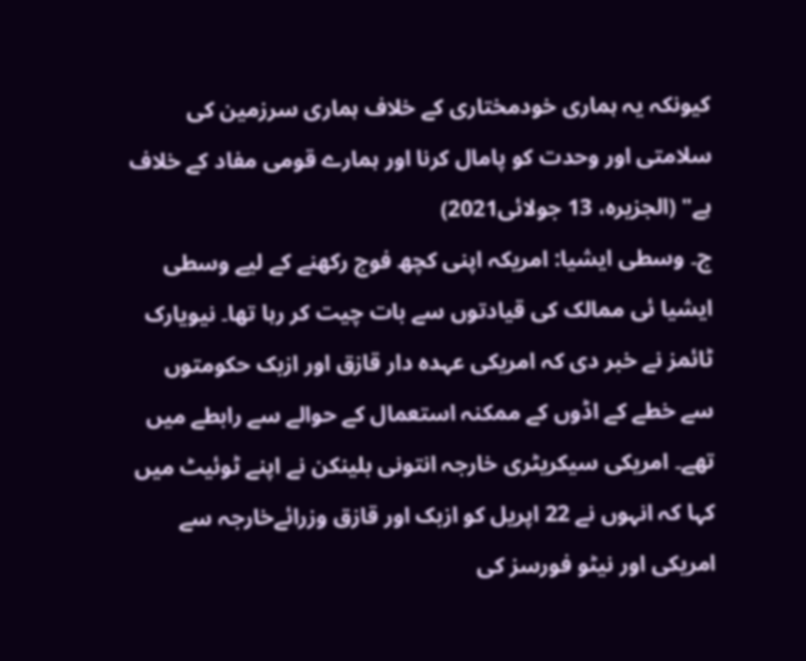کیونکہ یہ ہماری خودمختاری کے خلاف ہماری سرزمین کی سلامتی اور وحدت کو پامال کرنا اور ہمارے قومی مفاد کے خلاف ہے" (الجزیرہ، 13 جولائی2021)
ج۔ وسطی ایشیا: امریکہ اپنی کچھ فوج رکھنے کے لیے وسطی ایشیا ئی ممالک کی قیادتوں سے بات چیت کر رہا تھا۔ نیویارک ٹائمز نے خبر دی کہ امریکی عہدہ دار قازق اور ازبک حکومتوں سے خطے کے اڈوں کے ممکنہ استعمال کے حوالے سے رابطے میں تھے۔ امریکی سیکریٹری خارجہ انتونی بلینکن نے اپنے ٹوئیٹ میں کہا کہ انہوں نے 22 اپریل کو ازبک اور قازق وزرائےخارجہ سے امریکی اور نیٹو فورسز کی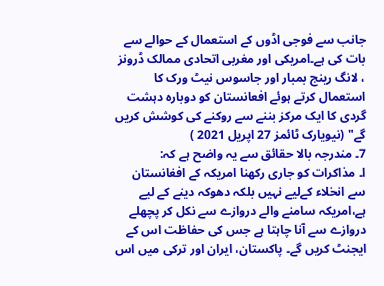جانب سے فوجی اڈوں کے استعمال کے حوالے سے بات کی ہے۔امریکی اور مغربی اتحادی ممالک ڈرونز ، لانگ رینج بمبار اور جاسوس نیٹ ورک کا استعمال کرتے ہوئے افعانستان کو دوبارہ دہشت گردی کا ایک مرکز بننے سے روکنے کی کوشش کریں گے" (نیویارک ٹائمز 27 اپریل 2021 )
7۔ مندرجہ بالا حقائق سے یہ واضح ہے کہ:
ا۔ مذاکرات کو جاری رکھنا امریکہ کے افغانستان سے انخلاء کےلیے نہیں بلکہ دھوکہ دینے کے لیے ہے،امریکہ سامنے والے دروازے سے نکل کر پچھلے دروازے سے آنا چاہتا ہے جس کی حفاظت اس کے ایجنٹ کریں گے۔ پاکستان، ایران اور ترکی میں اس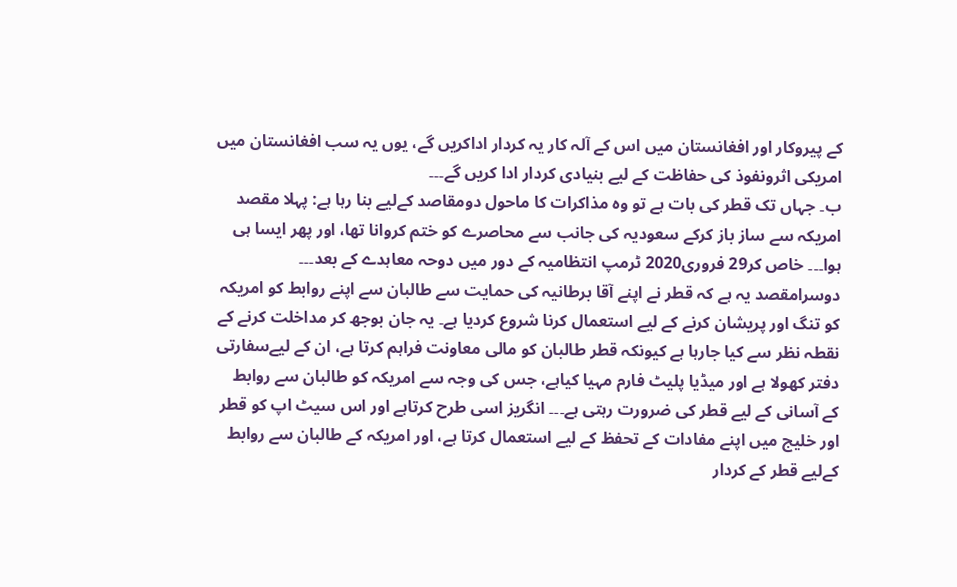کے پیروکار اور افغانستان میں اس کے آلہ کار یہ کردار اداکریں گے، یوں یہ سب افغانستان میں امریکی اثرونفوذ کی حفاظت کے لیے بنیادی کردار ادا کریں گے۔۔۔
ب۔ جہاں تک قطر کی بات ہے تو وہ مذاکرات کا ماحول دومقاصد کےلیے بنا رہا ہے: پہلا مقصد امریکہ سے ساز باز کرکے سعودیہ کی جانب سے محاصرے کو ختم کروانا تھا، اور پھر ایسا ہی ہوا۔۔۔ خاص کر29 فروری2020 ٹرمپ انتظامیہ کے دور میں دوحہ معاہدے کے بعد۔۔۔ دوسرامقصد یہ ہے کہ قطر نے اپنے آقا برطانیہ کی حمایت سے طالبان سے اپنے روابط کو امریکہ کو تنگ اور پریشان کرنے کے لیے استعمال کرنا شروع کردیا ہے۔ یہ جان بوجھ کر مداخلت کرنے کے نقطہ نظر سے کیا جارہا ہے کیونکہ قطر طالبان کو مالی معاونت فراہم کرتا ہے، ان کے لیےسفارتی دفتر کھولا ہے اور میڈیا پلیٹ فارم مہیا کیاہے، جس کی وجہ سے امریکہ کو طالبان سے روابط کے آسانی کے لیے قطر کی ضرورت رہتی ہے۔۔۔ انگریز اسی طرح کرتاہے اور اس سیٹ اپ کو قطر اور خلیج میں اپنے مفادات کے تحفظ کے لیے استعمال کرتا ہے، اور امریکہ کے طالبان سے روابط کےلیے قطر کے کردار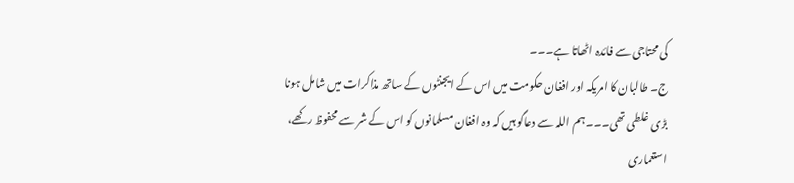کی محتاجی سے فائدہ اٹھاتا ہے۔۔۔
ج۔ طالبان کا امریکہ اور افغان حکومت میں اس کے ایجنٹوں کے ساتھ مذاکرات میں شامل ہونا بڑی غلطی تھی۔۔۔ہم اللہ سے دعاگو ہیں کہ وہ افغان مسلمانوں کو اس کے شر سے محفوظ رکھے، استعماری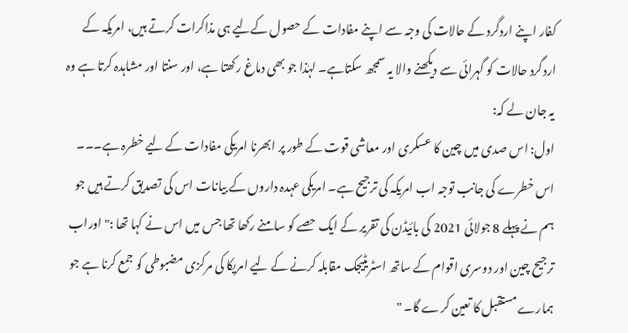کفار اپنے اردگرد کے حالات کی وجہ سے اپنے مفادات کے حصول کےلیے ہی مذاکرات کرتے ہیں، امریکہ کے اردگرد حالات کو گہرائی سے دیکھنے والا یہ سمجھ سکتاہے۔ لہٰذا جو بھی دماغ رکھتا ہے، اور سنتا اور مشاہدہ کرتا ہے وہ یہ جان لے کہ:
اول: اس صدی میں چین کا عسکری اور معاشی قوت کے طور پر ابھرنا امریکی مفادات کے لیے خطرہ ہے۔۔۔ اس خطرے کی جانب توجہ اب امریکہ کی ترجیح ہے۔ امریکی عہدہ داروں کے بیانات اس کی تصدیق کرتے ہیں جو ہم نے پہلے 8 جولائی 2021 کی بائیڈن کی تقریر کے ایک حصے کو سامنے رکھا تھا جس میں اس نے کہا تھا :" اوراب ترجیح چین اور دوسری اقوام کے ساتھ اسٹریٹیجک مقابلہ کرنے کے لیے امریکا کی مرکزی مضبوطی کو جمع کرنا ہے جو ہمارے مستقبل کا تعین کرے گا۔ "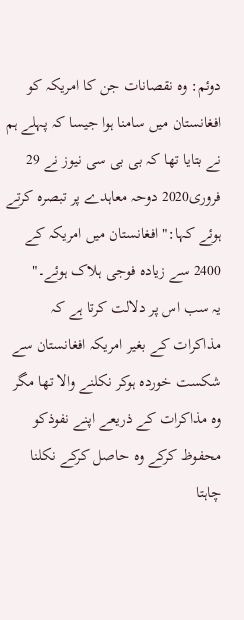دوئم: وہ نقصانات جن کا امریکہ کو افغانستان میں سامنا ہوا جیسا کہ پہلے ہم نے بتایا تھا کہ بی بی سی نیوز نے 29 فروری2020 دوحہ معاہدے پر تبصرہ کرتے ہوئے کہا:" افغانستان میں امریکہ کے 2400 سے زیادہ فوجی ہلاک ہوئے۔"
یہ سب اس پر دلالت کرتا ہے کہ مذاکرات کے بغیر امریکہ افغانستان سے شکست خوردہ ہوکر نکلنے والا تھا مگر وہ مذاکرات کے ذریعے اپنے نفوذکو محفوظ کرکے وہ حاصل کرکے نکلنا چاہتا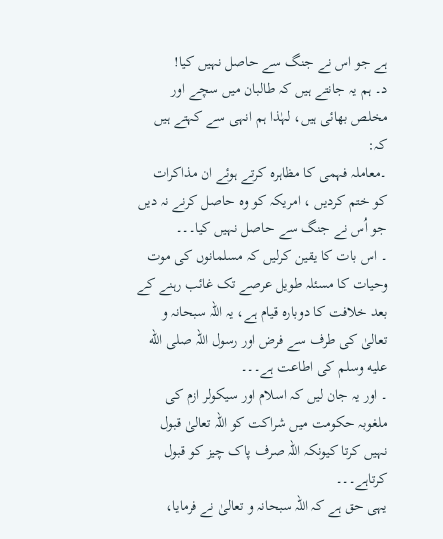ہے جو اس نے جنگ سے حاصل نہیں کیا!
د۔ ہم یہ جانتے ہیں کہ طالبان میں سچے اور مخلص بھائی ہیں، لہٰذا ہم انہی سے کہتے ہیں کہ:
۔معاملہ فہمی کا مظاہرہ کرتے ہوئے ان مذاکرات کو ختم کردیں ، امریکہ کو وہ حاصل کرنے نہ دیں جو اُس نے جنگ سے حاصل نہیں کیا۔۔۔
۔ اس بات کا یقین کرلیں کہ مسلمانوں کی موت وحیات کا مسئلہ طویل عرصے تک غائب رہنے کے بعد خلافت کا دوبارہ قیام ہے، یہ اللہ سبحانہ و تعالیٰ کی طرف سے فرض اور رسول اللہ صلى الله عليه وسلم کی اطاعت ہے۔۔۔
۔ اور یہ جان لیں کہ اسلام اور سیکولر ازم کی ملغوبہ حکومت میں شراکت کو اللہ تعالیٰ قبول نہیں کرتا کیونکہ اللہ صرف پاک چیز کو قبول کرتاہے۔۔۔
یہی حق ہے کہ اللہ سبحانہ و تعالیٰ نے فرمایا،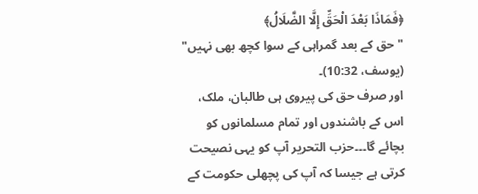﴿فَمَاذَا بَعْدَ الْحَقِّ إِلَّا الضَّلَالُ﴾
"حق کے بعد گمراہی کے سوا کچھ بھی نہیں" (یوسف، 10:32)۔
اور صرف حق کی پیروی ہی طالبان، ملک، اس کے باشندوں اور تمام مسلمانوں کو بچائے گا۔۔۔حزب التحریر آپ کو یہی نصیحت کرتی ہے جیسا کہ آپ کی پچھلی حکومت کے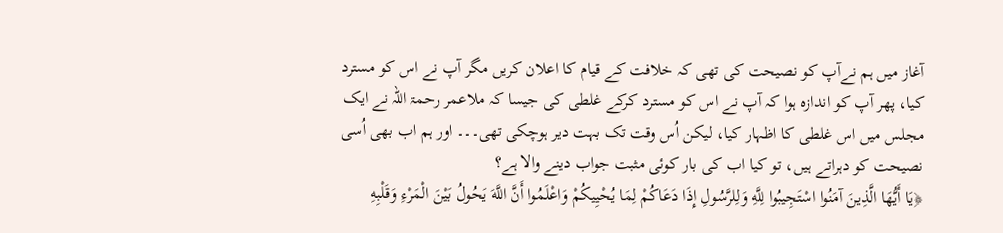آغاز میں ہم نےآپ کو نصیحت کی تھی کہ خلافت کے قیام کا اعلان کریں مگر آپ نے اس کو مسترد کیا، پھر آپ کو اندازہ ہوا کہ آپ نے اس کو مسترد کرکے غلطی کی جیسا کہ ملاعمر رحمۃ اللہ نے ایک مجلس میں اس غلطی کا اظہار کیا، لیکن اُس وقت تک بہت دیر ہوچکی تھی۔۔۔ اور ہم اب بھی اُسی نصیحت کو دہراتے ہیں، تو کیا اب کی بار کوئی مثبت جواب دینے والا ہے؟
﴿يَا أَيُّهَا الَّذِينَ آمَنُوا اسْتَجِيبُوا لِلَّهِ وَلِلرَّسُولِ إِذَا دَعَاكُمْ لِمَا يُحْيِيكُمْ وَاعْلَمُوا أَنَّ اللَّهَ يَحُولُ بَيْنَ الْمَرْءِ وَقَلْبِهِ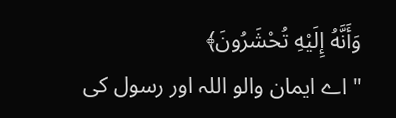وَأَنَّهُ إِلَيْهِ تُحْشَرُونَ﴾
" اے ایمان والو اللہ اور رسول کی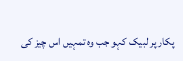پکار پر لبیک کہو جب وہ تمہیں اس چیز کی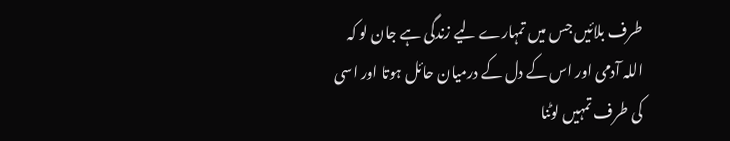طرف بلائیں جس میں تمہارے لیے زندگی ہے جان لو کہ اللہ آدمی اور اس کے دل کے درمیان حائل ہوتا اور اسی کی طرف تمہیں لوٹنا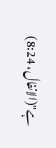ہے"(الانفال، 8:24)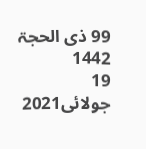99 ذی الحجۃ 1442
19 جولائی2021